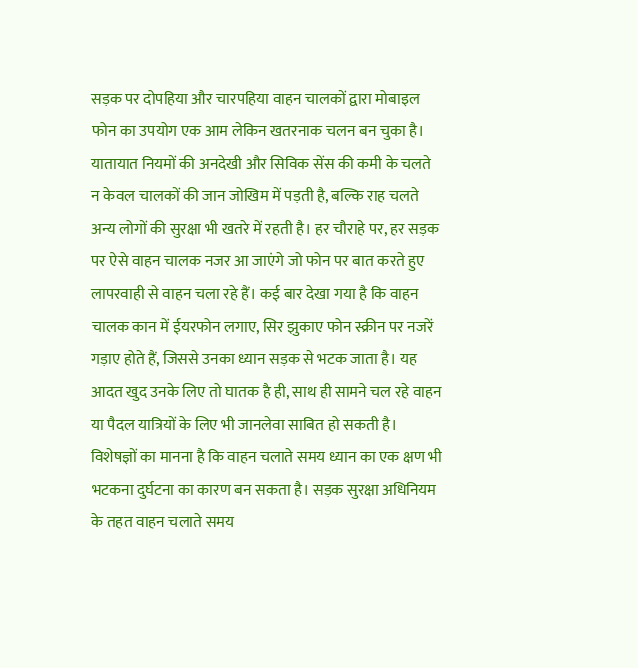सड़क पर दोपहिया और चारपहिया वाहन चालकों द्वारा मोबाइल फोन का उपयोग एक आम लेकिन खतरनाक चलन बन चुका है। यातायात नियमों की अनदेखी और सिविक सेंस की कमी के चलते न केवल चालकों की जान जोखिम में पड़ती है, बल्कि राह चलते अन्य लोगों की सुरक्षा भी खतरे में रहती है। हर चौराहे पर, हर सड़क पर ऐसे वाहन चालक नजर आ जाएंगे जो फोन पर बात करते हुए लापरवाही से वाहन चला रहे हैं। कई बार देखा गया है कि वाहन चालक कान में ईयरफोन लगाए, सिर झुकाए फोन स्क्रीन पर नजरें गड़ाए होते हैं, जिससे उनका ध्यान सड़क से भटक जाता है। यह आदत खुद उनके लिए तो घातक है ही, साथ ही सामने चल रहे वाहन या पैदल यात्रियों के लिए भी जानलेवा साबित हो सकती है। विशेषज्ञों का मानना है कि वाहन चलाते समय ध्यान का एक क्षण भी भटकना दुर्घटना का कारण बन सकता है। सड़क सुरक्षा अधिनियम के तहत वाहन चलाते समय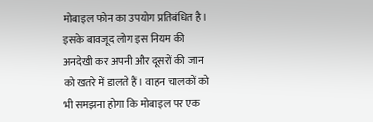मोबाइल फोन का उपयोग प्रतिबंधित है। इसके बावजूद लोग इस नियम की अनदेखी कर अपनी और दूसरों की जान को खतरे में डालते हैं। वाहन चालकों को भी समझना होगा कि मोबाइल पर एक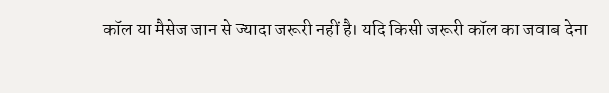कॉल या मैसेज जान से ज्यादा जरूरी नहीं है। यदि किसी जरूरी कॉल का जवाब देना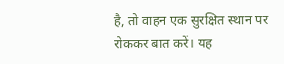है, तो वाहन एक सुरक्षित स्थान पर रोककर बात करें। यह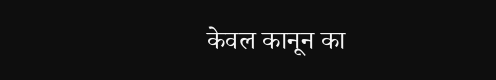केवल कानून का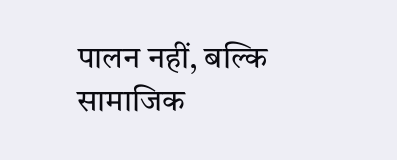पालन नहीं, बल्कि सामाजिक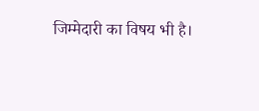जिम्मेदारी का विषय भी है।